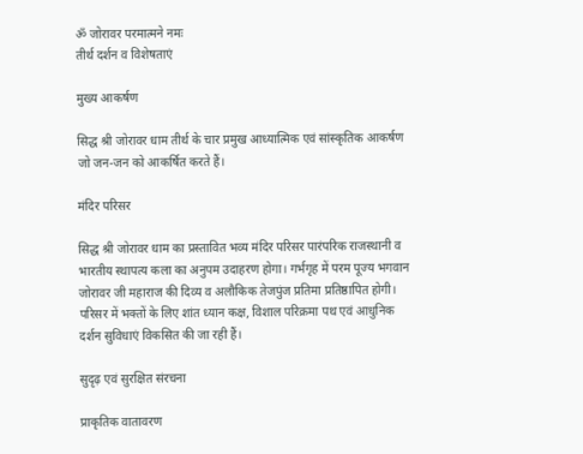ॐ जोरावर परमात्मने नमः
तीर्थ दर्शन व विशेषताएं

मुख्य आकर्षण

सिद्ध श्री जोरावर धाम तीर्थ के चार प्रमुख आध्यात्मिक एवं सांस्कृतिक आकर्षण जो जन-जन को आकर्षित करते हैं।

मंदिर परिसर

सिद्ध श्री जोरावर धाम का प्रस्तावित भव्य मंदिर परिसर पारंपरिक राजस्थानी व भारतीय स्थापत्य कला का अनुपम उदाहरण होगा। गर्भगृह में परम पूज्य भगवान जोरावर जी महाराज की दिव्य व अलौकिक तेजपुंज प्रतिमा प्रतिष्ठापित होगी। परिसर में भक्तों के लिए शांत ध्यान कक्ष, विशाल परिक्रमा पथ एवं आधुनिक दर्शन सुविधाएं विकसित की जा रही हैं।

सुदृढ़ एवं सुरक्षित संरचना

प्राकृतिक वातावरण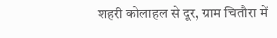शहरी कोलाहल से दूर, ग्राम चितौरा में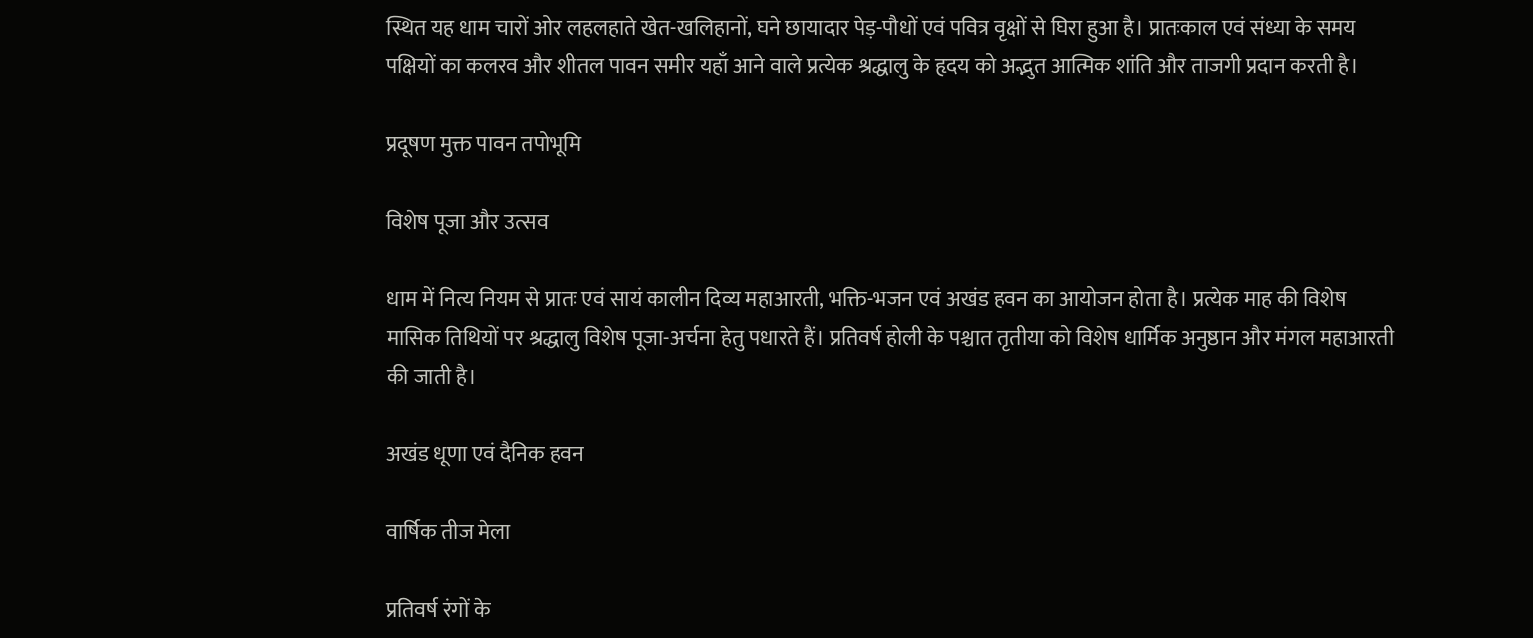स्थित यह धाम चारों ओर लहलहाते खेत-खलिहानों, घने छायादार पेड़-पौधों एवं पवित्र वृक्षों से घिरा हुआ है। प्रातःकाल एवं संध्या के समय पक्षियों का कलरव और शीतल पावन समीर यहाँ आने वाले प्रत्येक श्रद्धालु के हृदय को अद्भुत आत्मिक शांति और ताजगी प्रदान करती है।

प्रदूषण मुक्त पावन तपोभूमि

विशेष पूजा और उत्सव

धाम में नित्य नियम से प्रातः एवं सायं कालीन दिव्य महाआरती, भक्ति-भजन एवं अखंड हवन का आयोजन होता है। प्रत्येक माह की विशेष मासिक तिथियों पर श्रद्धालु विशेष पूजा-अर्चना हेतु पधारते हैं। प्रतिवर्ष होली के पश्चात तृतीया को विशेष धार्मिक अनुष्ठान और मंगल महाआरती की जाती है।

अखंड धूणा एवं दैनिक हवन

वार्षिक तीज मेला

प्रतिवर्ष रंगों के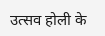उत्सव होली के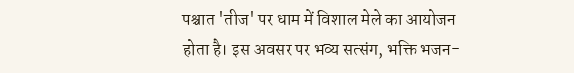पश्चात 'तीज' पर धाम में विशाल मेले का आयोजन होता है। इस अवसर पर भव्य सत्संग, भक्ति भजन-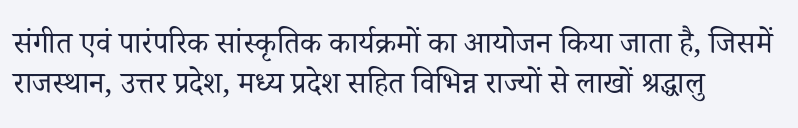संगीत एवं पारंपरिक सांस्कृतिक कार्यक्रमों का आयोजन किया जाता है, जिसमें राजस्थान, उत्तर प्रदेश, मध्य प्रदेश सहित विभिन्न राज्यों से लाखों श्रद्धालु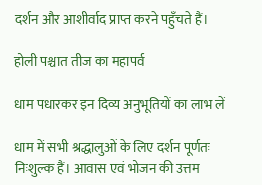दर्शन और आशीर्वाद प्राप्त करने पहुँचते हैं।

होली पश्चात तीज का महापर्व

धाम पधारकर इन दिव्य अनुभूतियों का लाभ लें

धाम में सभी श्रद्धालुओं के लिए दर्शन पूर्णतः निःशुल्क हैं। आवास एवं भोजन की उत्तम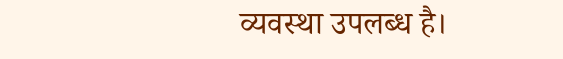व्यवस्था उपलब्ध है।